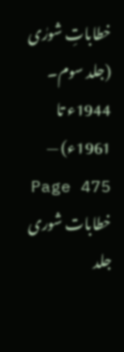خطاباتِ شورٰی (جلد سوم۔ 1944ء تا 1961ء) — Page 475
خطابات شوری جلد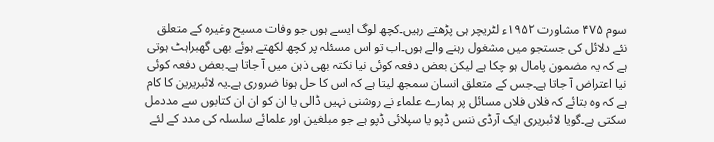سوم ۴۷۵ مشاورت ۱۹۵۲ء لٹریچر ہی پڑھتے رہیں۔کچھ لوگ ایسے ہوں جو وفات مسیح وغیرہ کے متعلق نئے دلائل کی جستجو میں مشغول رہنے والے ہوں۔اب تو اس مسئلہ پر کچھ لکھتے ہوئے بھی گھبراہٹ ہوتی ہے کہ یہ مضمون پامال ہو چکا ہے لیکن بعض دفعہ کوئی نیا نکتہ بھی ذہن میں آ جاتا ہے۔بعض دفعہ کوئی نیا اعتراض آ جاتا ہے۔جس کے متعلق انسان سمجھ لیتا ہے کہ اس کا حل ہونا ضروری ہے۔یہ لائبریرین کا کام ہے کہ وہ بتائے کہ فلاں فلاں مسائل پر ہمارے علماء نے روشنی نہیں ڈالی یا ان کو ان ان کتابوں سے مددمل سکتی ہے۔گویا لائبریری ایک آرڈی ننس ڈپو یا سپلائی ڈپو ہے جو مبلغین اور علمائے سلسلہ کی مدد کے لئے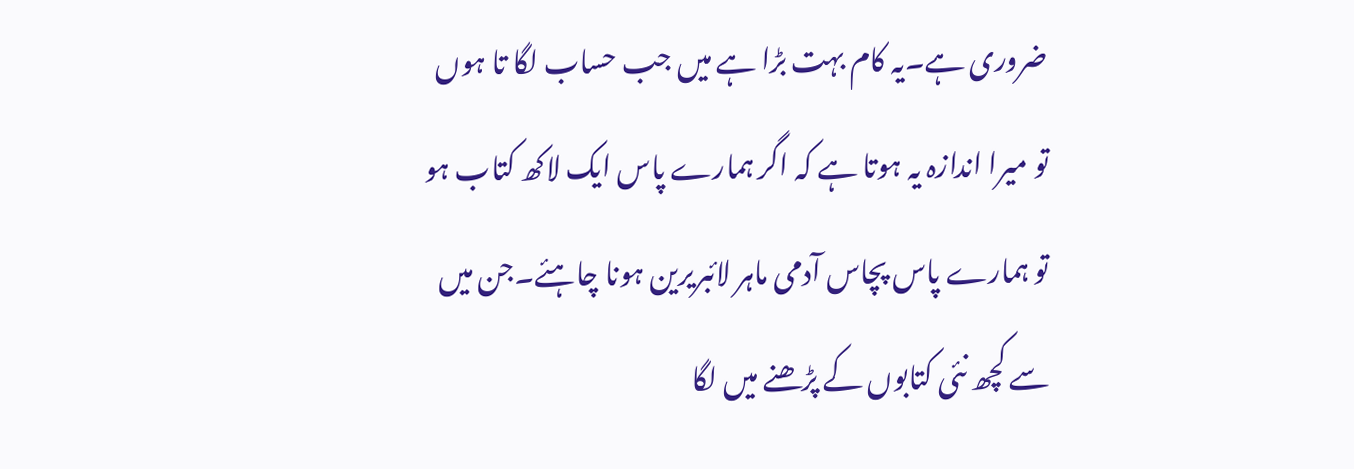ضروری ہے۔یہ کام بہت بڑا ہے میں جب حساب لگا تا ہوں تو میرا اندازہ یہ ہوتا ہے کہ اگر ہمارے پاس ایک لاکھ کتاب ہو تو ہمارے پاس پچاس آدمی ماہر لائبریرین ہونا چاہئے۔جن میں سے کچھ نئی کتابوں کے پڑھنے میں لگا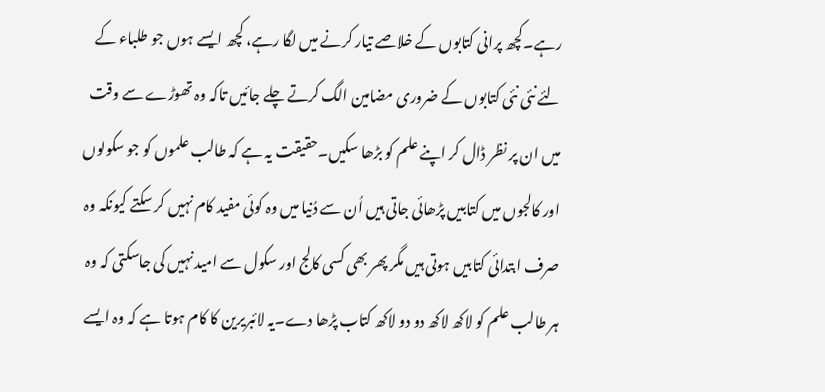رہے۔کچھ پرانی کتابوں کے خلاصے تیار کرنے میں لگا رہے، کچھ ایسے ہوں جو طلباء کے لئے نئی نئی کتابوں کے ضروری مضامین الگ کرتے چلے جائیں تاکہ وہ تھوڑے سے وقت میں ان پر نظر ڈال کر اپنے علم کو بڑھا سکیں۔حقیقت یہ ہے کہ طالب علموں کو جو سکولوں اور کالجوں میں کتابیں پڑھائی جاتی ہیں اُن سے دُنیا میں وہ کوئی مفید کام نہیں کر سکتے کیونکہ وہ صرف ابتدائی کتابیں ہوتی ہیں مگر پھر بھی کسی کالج اور سکول سے امید نہیں کی جاسکتی کہ وہ ہر طالب علم کو لاکھ لاکھ دو دو لاکھ کتاب پڑھا دے۔یہ لائبریرین کا کام ہوتا ہے کہ وہ ایسے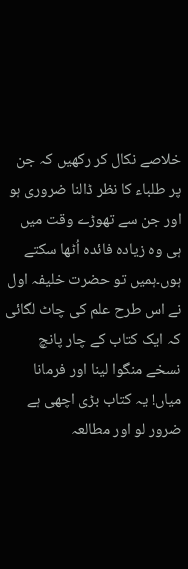خلاصے نکال کر رکھیں کہ جن پر طلباء کا نظر ڈالنا ضروری ہو اور جن سے تھوڑے وقت میں ہی وہ زیادہ فائدہ اُٹھا سکتے ہوں۔ہمیں تو حضرت خلیفہ اول نے اس طرح علم کی چاٹ لگائی کہ ایک کتاب کے چار پانچ نسخے منگوا لینا اور فرمانا میاں! یہ کتاب بڑی اچھی ہے ضرور لو اور مطالعہ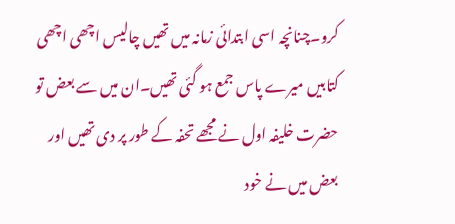کرو۔چنانچہ اسی ابتدائی زمانہ میں تھیں چالیس اچھی اچھی کتابیں میرے پاس جمع ہو گئی تھیں۔ان میں سے بعض تو حضرت خلیفہ اول نے مجھے تحفہ کے طور پر دی تھیں اور بعض میں نے خود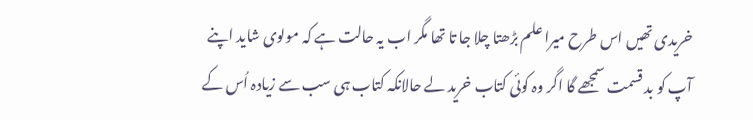خریدی تھیں اس طرح میرا علم بڑھتا چلا جا تا تھا مگر اب یہ حالت ہے کہ مولوی شاید اپنے آپ کو بد قسمت سمجھے گا اگر وہ کوئی کتاب خرید لے حالانکہ کتاب ہی سب سے زیادہ اُس کے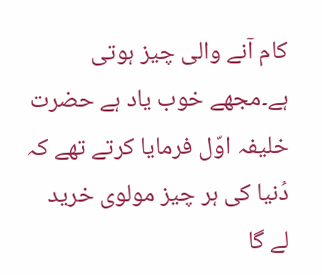کام آنے والی چیز ہوتی ہے۔مجھے خوب یاد ہے حضرت خلیفہ اوّل فرمایا کرتے تھے کہ دُنیا کی ہر چیز مولوی خرید لے گا